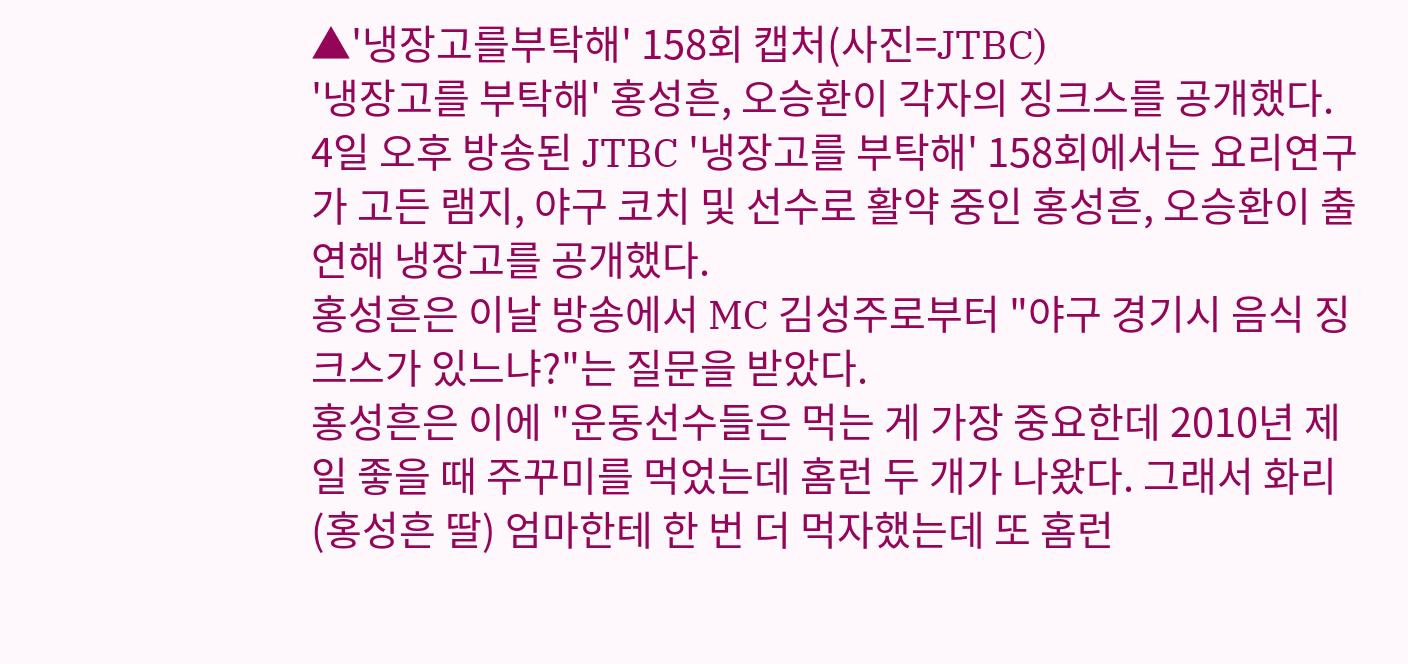▲'냉장고를부탁해' 158회 캡처(사진=JTBC)
'냉장고를 부탁해' 홍성흔, 오승환이 각자의 징크스를 공개했다.
4일 오후 방송된 JTBC '냉장고를 부탁해' 158회에서는 요리연구가 고든 램지, 야구 코치 및 선수로 활약 중인 홍성흔, 오승환이 출연해 냉장고를 공개했다.
홍성흔은 이날 방송에서 MC 김성주로부터 "야구 경기시 음식 징크스가 있느냐?"는 질문을 받았다.
홍성흔은 이에 "운동선수들은 먹는 게 가장 중요한데 2010년 제일 좋을 때 주꾸미를 먹었는데 홈런 두 개가 나왔다. 그래서 화리(홍성흔 딸) 엄마한테 한 번 더 먹자했는데 또 홈런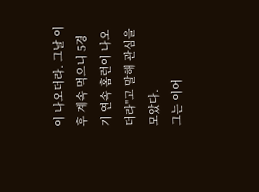이 나오더라. 그날 이후 계속 먹으니 5경기 연속 홈런이 나오더라"고 말해 관심을 모았다.
그는 이어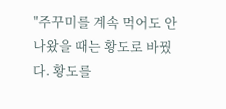"주꾸미를 계속 먹어도 안 나왔을 때는 황도로 바꿨다. 황도를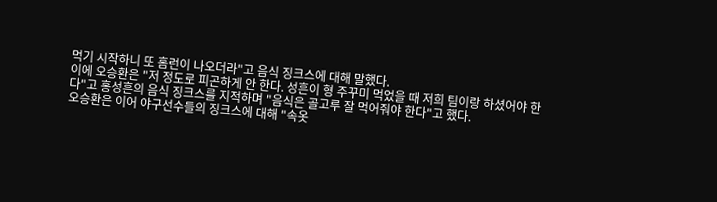먹기 시작하니 또 홈런이 나오더라"고 음식 징크스에 대해 말했다.
이에 오승환은 "저 정도로 피곤하게 안 한다. 성흔이 형 주꾸미 먹었을 때 저희 팀이랑 하셨어야 한다"고 홍성흔의 음식 징크스를 지적하며 "음식은 골고루 잘 먹어줘야 한다"고 했다.
오승환은 이어 야구선수들의 징크스에 대해 "속옷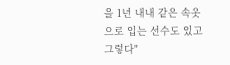을 1년 내내 같은 속옷으로 입는 선수도 있고 그렇다"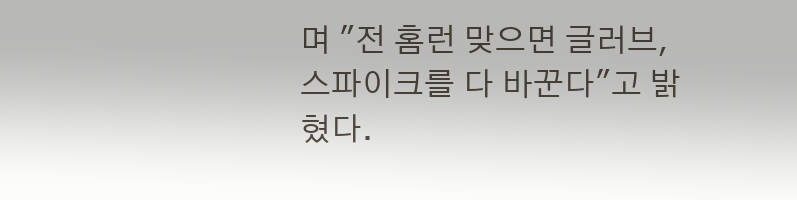며 "전 홈런 맞으면 글러브, 스파이크를 다 바꾼다"고 밝혔다.